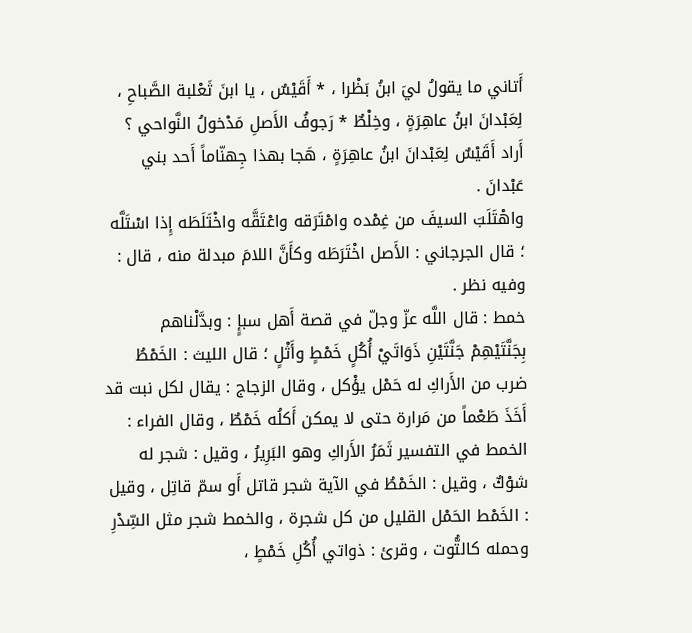أَتاني ما يقولُ ليَ ابنُ بَظْرا ، * أَقَيْسٌ ، يا ابنَ ثَعْلبة الصَّباحِ ،
لِعَبْدانَ ابنُ عاهِرَةٍ ، وخِلْطٌ * رَجوفُ الأَصلِ مَدْخولُ النَّواحي ؟
أَراد أَقَيْسٌ لِعَبْدانَ ابنُ عاهِرَةٍ ، هَجا بهذا جِهنّاماً أَحد بني عَبْدانَ .
واهْتَلَبَ السيفَ من غِمْده وامْتَرَقه واعْتَقَّه واخْتَلَطَه إِذا اسْتَلَّه ؛ قال الجرجاني : الأَصل اخْتَرَطَه وكأَنَّ اللامَ مبدلة منه ، قال : وفيه نظر .
خمط : قال اللَّه عزّ وجلّ في قصة أَهل سبإٍ : وبدَّلْناهم بِجَنَّتَيْهِمْ جَنَّتَيْنِ ذَوَاتَيْ أُكُلٍ خَمْطٍ وأَثْلٍ ؛ قال الليث : الخَمْطُ ضرب من الأَراكِ له حَمْل يؤْكل ، وقال الزجاج : يقال لكل نبت قد أَخَذَ طَعْماً من مَرارة حتى لا يمكن أَكلُه خَمْطٌ ، وقال الفراء : الخمط في التفسير ثَمَرُ الأَراكِ وهو البَرِيرُ ، وقيل : شجر له شوْكٌ ، وقيل : الخَمْطُ في الآية شجر قاتل أَو سمّ قاتِل ، وقيل : الخَمْط الحَمْل القليل من كل شجرة ، والخمط شجر مثل السِّدْرِ وحمله كالتُّوت ، وقرئ : ذواتي أُكُلِ خَمْطٍ ،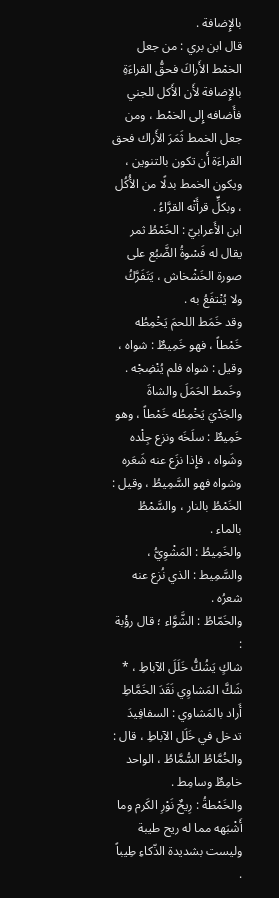بالإِضافة .
قال ابن بري : من جعل الخمْط الأَراكَ فحقُّ القراءَةِ بالإِضافة لأَن الأَكل للجني فأَضافه إِلى الخمْط ، ومن جعل الخمط ثَمَرَ الأَراك فحق القراءَة أَن تكون بالتنوين ، ويكون الخمط بدلًا من الأُكُل ، وبكلٍّ قرأَتْه القرَّاءُ .
ابن الأَعرابيّ : الخَمْطُ ثمر يقال له فَسْوةُ الضَّبُع على صورة الخَشْخاش ، يَتَفَرَّكُ ولا يُنْتفَعُ به .
وقد خَمَط اللحمَ يَخْمِطُه خَمْطاً ، فهو خَمِيطٌ : شواه ، وقيل : شواه فلم يُنْضِجْه .
وخَمط الحَمَلَ والشاةَ والجَدْيَ يَخْمِطُه خَمْطاً ، وهو خَمِيطٌ : سلَخَه ونزع جِلْده وشَواه ، فإِذا نزَع عنه شَعَره وشواه فهو السَّمِيطُ ، وقيل : الخَمْطُ بالنار ، والسَّمْطُ بالماء .
والخَمِيطُ : المَشْوِيُّ ، والسَّمِيط : الذي نُزع عنه شعرُه .
والخَمّاطُ : الشَّوَّاء ؛ قال رؤْبة :
شاكٍ يَشُكُّ خَلَلَ الآباطِ ، * شَكَّ المَشاوِي نَقَدَ الخَمَّاطِ
أَراد بالمَشاوي : السفافِيدَ تدخل في خَلَل الآباطِ ، قال : والخُمَّاطُ السُّمَّاطُ ، الواحد خامِطٌ وسامِط .
والخَمْطةُ : رِيحٌ نَوْرِ الكَرم وما أَشْبَهه مما له ريح طيبة وليست بشديدة الذّكاءِ طِيباً .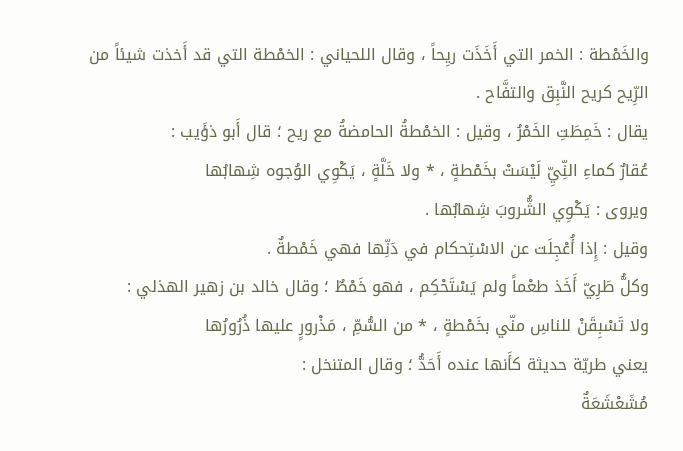والخَمْطة : الخمر التي أَخَذَت ريِحاً ، وقال اللحياني : الخمْطة التي قد أَخذت شيئاً من الرِّيح كريح النَّبِق والتفَّاح .
يقال : خَمِطَتِ الخَمْرُ ، وقيل : الخمْطةُ الحامضةُ مع ريح ؛ قال أَبو ذؤَيب :
عُقارٌ كماءِ النِّيِّ لَيْسَتْ بخَمْطةٍ ، * ولا خَلَّةٍ ، يَكْوِي الوُجوه شِهابُها
ويروى : يَكْوِي الشُّروبَ شِهابُها .
وقيل : إِذا أُعْجِلَت عن الاسْتِحكام في دَنِّها فهي خَمْطةٌ .
وكلُّ طَرِيّ أَخَذ طعْماً ولم يَسْتَحْكِم ، فهو خَمْطٌ ؛ وقال خالد بن زهير الهذلي :
ولا تَسْبِقَنْ للناسِ منّي بخَمْطةٍ ، * من السُّمِّ ، مَذْرورٍ عليها ذُرُورُها
يعني طريّة حديثة كأَنها عنده أَحَدُّ ؛ وقال المتنخل :
مُشَعْشَعَةٌ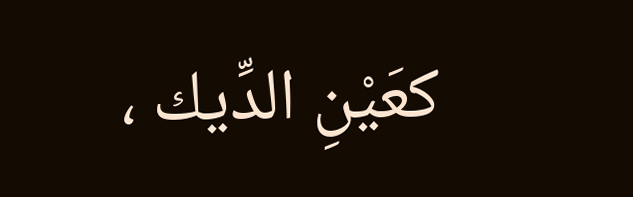كعَيْنِ الدِّيك ،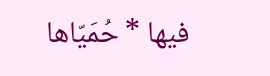فيها * حُمَيّاها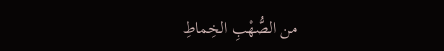من الصُّهْبِ الخِماطِ